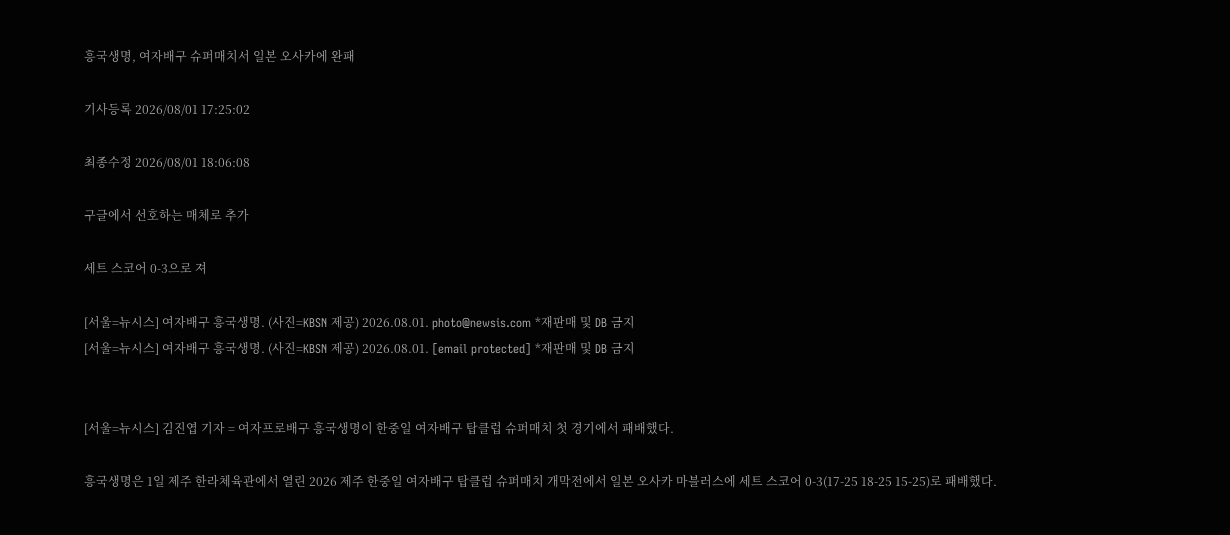흥국생명, 여자배구 슈퍼매치서 일본 오사카에 완패

기사등록 2026/08/01 17:25:02

최종수정 2026/08/01 18:06:08

구글에서 선호하는 매체로 추가

세트 스코어 0-3으로 져

[서울=뉴시스] 여자배구 흥국생명. (사진=KBSN 제공) 2026.08.01. photo@newsis.com *재판매 및 DB 금지
[서울=뉴시스] 여자배구 흥국생명. (사진=KBSN 제공) 2026.08.01. [email protected] *재판매 및 DB 금지


[서울=뉴시스] 김진엽 기자 = 여자프로배구 흥국생명이 한중일 여자배구 탑클럽 슈퍼매치 첫 경기에서 패배했다.

흥국생명은 1일 제주 한라체육관에서 열린 2026 제주 한중일 여자배구 탑클럽 슈퍼매치 개막전에서 일본 오사카 마블러스에 세트 스코어 0-3(17-25 18-25 15-25)로 패배했다.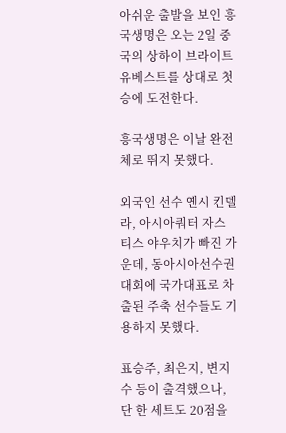아쉬운 출발을 보인 흥국생명은 오는 2일 중국의 상하이 브라이트 유베스트를 상대로 첫 승에 도전한다.

흥국생명은 이날 완전체로 뛰지 못했다.

외국인 선수 옌시 킨델라, 아시아쿼터 자스티스 야우치가 빠진 가운데, 동아시아선수권대회에 국가대표로 차출된 주축 선수들도 기용하지 못했다.

표승주, 최은지, 변지수 등이 출격했으나, 단 한 세트도 20점을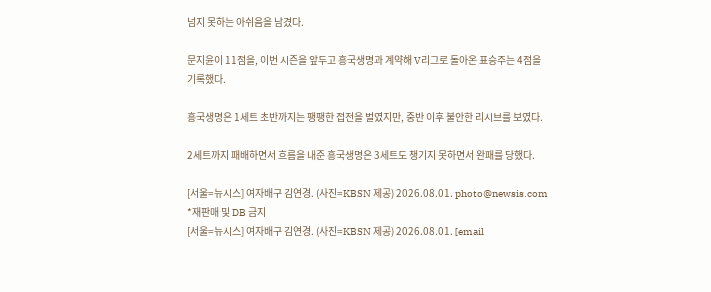넘지 못하는 아쉬음을 남겼다.

문지윤이 11점을, 이번 시즌을 앞두고 흥국생명과 계약해 V리그로 돌아온 표승주는 4점을 기록했다.

흥국생명은 1세트 초반까지는 팽팽한 접전을 벌였지만, 중반 이후 불안한 리시브를 보였다.

2세트까지 패배하면서 흐름을 내준 흥국생명은 3세트도 챙기지 못하면서 완패를 당했다.

[서울=뉴시스] 여자배구 김연경. (사진=KBSN 제공) 2026.08.01. photo@newsis.com *재판매 및 DB 금지
[서울=뉴시스] 여자배구 김연경. (사진=KBSN 제공) 2026.08.01. [email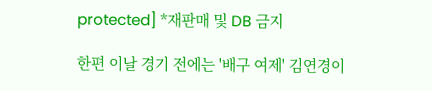protected] *재판매 및 DB 금지

한편 이날 경기 전에는 '배구 여제' 김연경이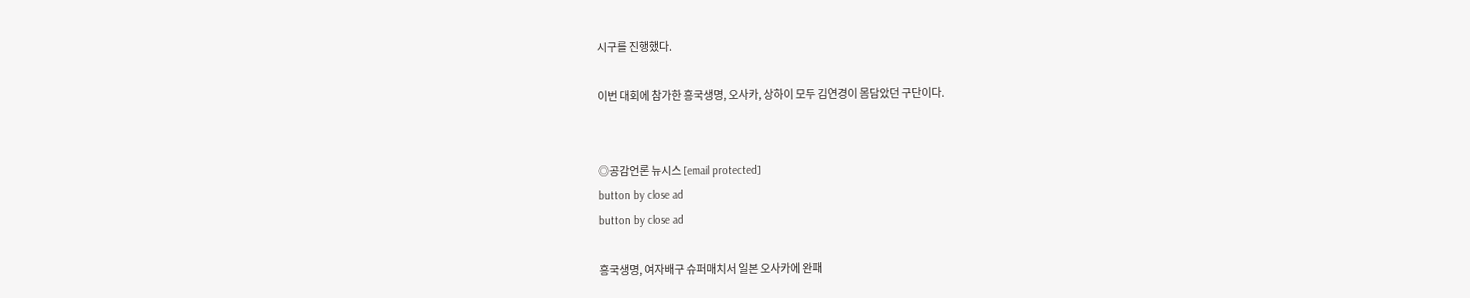시구를 진행했다.

이번 대회에 참가한 흥국생명, 오사카, 상하이 모두 김연경이 몸담았던 구단이다.


◎공감언론 뉴시스 [email protected]
button by close ad
button by close ad

흥국생명, 여자배구 슈퍼매치서 일본 오사카에 완패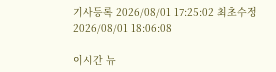기사등록 2026/08/01 17:25:02 최초수정 2026/08/01 18:06:08

이시간 뉴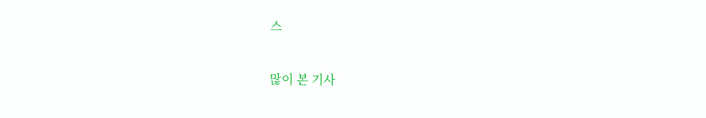스

많이 본 기사